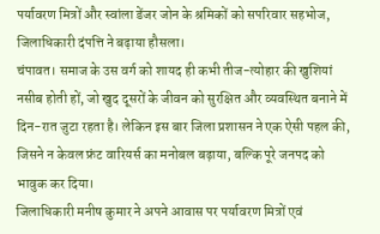पर्यावरण मित्रों और स्वांला डेंजर जोन के श्रमिकों को सपरिवार सहभोज, जिलाधिकारी दंपत्ति ने बढ़ाया हौसला।
चंपावत। समाज के उस वर्ग को शायद ही कभी तीज-त्योहार की खुशियां नसीब होती हों, जो खुद दूसरों के जीवन को सुरक्षित और व्यवस्थित बनाने में दिन-रात जुटा रहता है। लेकिन इस बार जिला प्रशासन ने एक ऐसी पहल की, जिसने न केवल फ्रंट वारियर्स का मनोबल बढ़ाया, बल्कि पूरे जनपद को भावुक कर दिया।
जिलाधिकारी मनीष कुमार ने अपने आवास पर पर्यावरण मित्रों एवं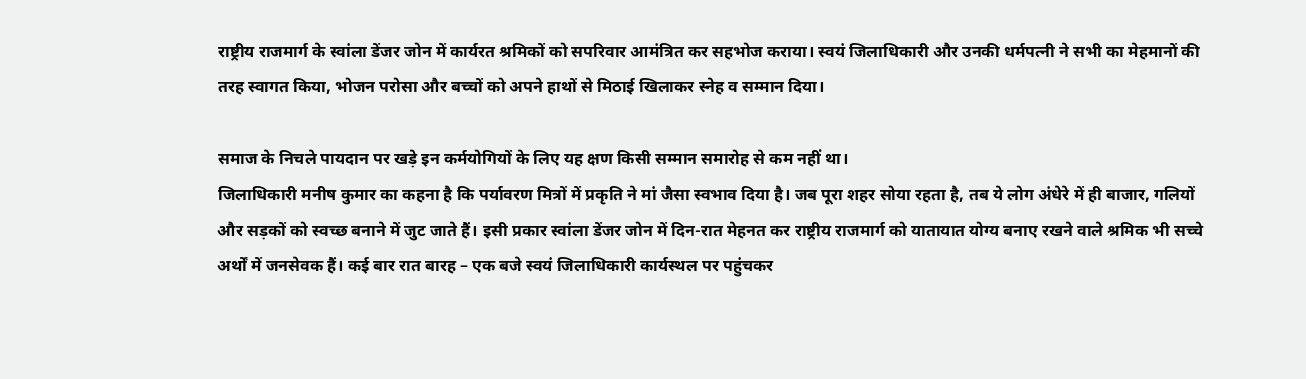राष्ट्रीय राजमार्ग के स्वांला डेंजर जोन में कार्यरत श्रमिकों को सपरिवार आमंत्रित कर सहभोज कराया। स्वयं जिलाधिकारी और उनकी धर्मपत्नी ने सभी का मेहमानों की तरह स्वागत किया, भोजन परोसा और बच्चों को अपने हाथों से मिठाई खिलाकर स्नेह व सम्मान दिया।

समाज के निचले पायदान पर खड़े इन कर्मयोगियों के लिए यह क्षण किसी सम्मान समारोह से कम नहीं था।
जिलाधिकारी मनीष कुमार का कहना है कि पर्यावरण मित्रों में प्रकृति ने मां जैसा स्वभाव दिया है। जब पूरा शहर सोया रहता है, तब ये लोग अंधेरे में ही बाजार, गलियों और सड़कों को स्वच्छ बनाने में जुट जाते हैं। इसी प्रकार स्वांला डेंजर जोन में दिन-रात मेहनत कर राष्ट्रीय राजमार्ग को यातायात योग्य बनाए रखने वाले श्रमिक भी सच्चे अर्थों में जनसेवक हैं। कई बार रात बारह – एक बजे स्वयं जिलाधिकारी कार्यस्थल पर पहुंचकर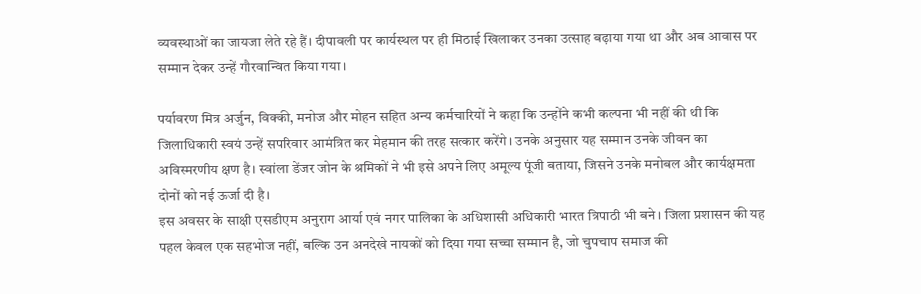व्यवस्थाओं का जायजा लेते रहे हैं। दीपावली पर कार्यस्थल पर ही मिठाई खिलाकर उनका उत्साह बढ़ाया गया था और अब आवास पर सम्मान देकर उन्हें गौरवान्वित किया गया।

पर्यावरण मित्र अर्जुन, विक्की, मनोज और मोहन सहित अन्य कर्मचारियों ने कहा कि उन्होंने कभी कल्पना भी नहीं की थी कि जिलाधिकारी स्वयं उन्हें सपरिवार आमंत्रित कर मेहमान की तरह सत्कार करेंगे। उनके अनुसार यह सम्मान उनके जीवन का अविस्मरणीय क्षण है। स्वांला डेंजर जोन के श्रमिकों ने भी इसे अपने लिए अमूल्य पूंजी बताया, जिसने उनके मनोबल और कार्यक्षमता दोनों को नई ऊर्जा दी है।
इस अवसर के साक्षी एसडीएम अनुराग आर्या एवं नगर पालिका के अधिशासी अधिकारी भारत त्रिपाठी भी बने। जिला प्रशासन की यह पहल केवल एक सहभोज नहीं, बल्कि उन अनदेखे नायकों को दिया गया सच्चा सम्मान है, जो चुपचाप समाज की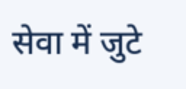सेवा में जुटे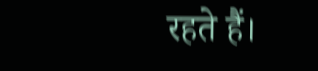रहते हैं।